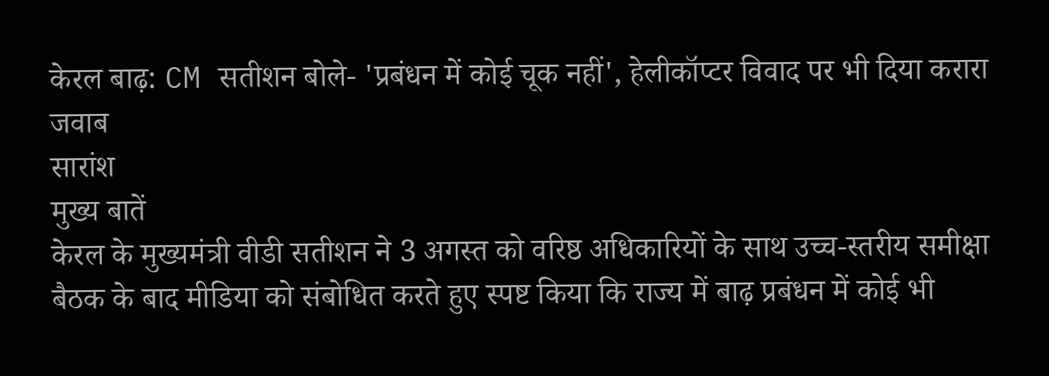केरल बाढ़: CM सतीशन बोले- 'प्रबंधन में कोई चूक नहीं', हेलीकॉप्टर विवाद पर भी दिया करारा जवाब
सारांश
मुख्य बातें
केरल के मुख्यमंत्री वीडी सतीशन ने 3 अगस्त को वरिष्ठ अधिकारियों के साथ उच्च-स्तरीय समीक्षा बैठक के बाद मीडिया को संबोधित करते हुए स्पष्ट किया कि राज्य में बाढ़ प्रबंधन में कोई भी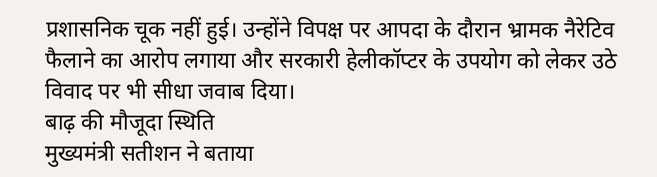प्रशासनिक चूक नहीं हुई। उन्होंने विपक्ष पर आपदा के दौरान भ्रामक नैरेटिव फैलाने का आरोप लगाया और सरकारी हेलीकॉप्टर के उपयोग को लेकर उठे विवाद पर भी सीधा जवाब दिया।
बाढ़ की मौजूदा स्थिति
मुख्यमंत्री सतीशन ने बताया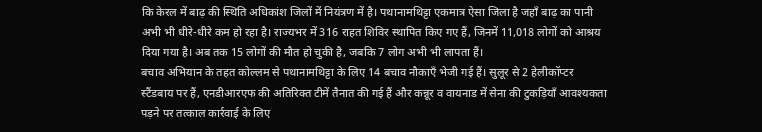कि केरल में बाढ़ की स्थिति अधिकांश जिलों में नियंत्रण में है। पथानामथिट्टा एकमात्र ऐसा जिला है जहाँ बाढ़ का पानी अभी भी धीरे-धीरे कम हो रहा है। राज्यभर में 316 राहत शिविर स्थापित किए गए हैं, जिनमें 11,018 लोगों को आश्रय दिया गया है। अब तक 15 लोगों की मौत हो चुकी है, जबकि 7 लोग अभी भी लापता हैं।
बचाव अभियान के तहत कोल्लम से पथानामथिट्टा के लिए 14 बचाव नौकाएँ भेजी गई हैं। सुलूर से 2 हेलीकॉप्टर स्टैंडबाय पर हैं, एनडीआरएफ की अतिरिक्त टीमें तैनात की गई हैं और कन्नूर व वायनाड में सेना की टुकड़ियाँ आवश्यकता पड़ने पर तत्काल कार्रवाई के लिए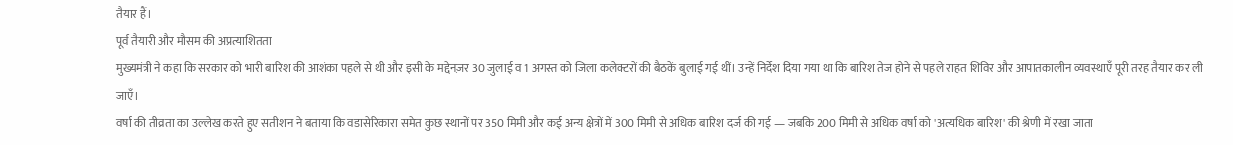तैयार हैं।
पूर्व तैयारी और मौसम की अप्रत्याशितता
मुख्यमंत्री ने कहा कि सरकार को भारी बारिश की आशंका पहले से थी और इसी के मद्देनज़र 30 जुलाई व 1 अगस्त को जिला कलेक्टरों की बैठकें बुलाई गई थीं। उन्हें निर्देश दिया गया था कि बारिश तेज होने से पहले राहत शिविर और आपातकालीन व्यवस्थाएँ पूरी तरह तैयार कर ली जाएँ।
वर्षा की तीव्रता का उल्लेख करते हुए सतीशन ने बताया कि वडासेरिकारा समेत कुछ स्थानों पर 350 मिमी और कई अन्य क्षेत्रों में 300 मिमी से अधिक बारिश दर्ज की गई — जबकि 200 मिमी से अधिक वर्षा को 'अत्यधिक बारिश' की श्रेणी में रखा जाता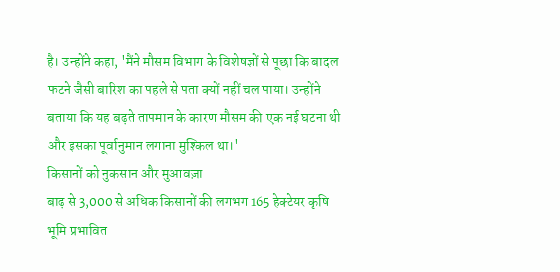है। उन्होंने कहा, 'मैंने मौसम विभाग के विशेषज्ञों से पूछा कि बादल फटने जैसी बारिश का पहले से पता क्यों नहीं चल पाया। उन्होंने बताया कि यह बढ़ते तापमान के कारण मौसम की एक नई घटना थी और इसका पूर्वानुमान लगाना मुश्किल था।'
किसानों को नुकसान और मुआवज़ा
बाढ़ से 3,000 से अधिक किसानों की लगभग 165 हेक्टेयर कृषि भूमि प्रभावित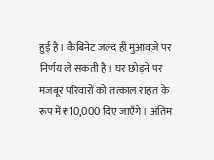हुई है। कैबिनेट जल्द ही मुआवज़े पर निर्णय ले सकती है। घर छोड़ने पर मजबूर परिवारों को तत्काल राहत के रूप में ₹10,000 दिए जाएँगे। अंतिम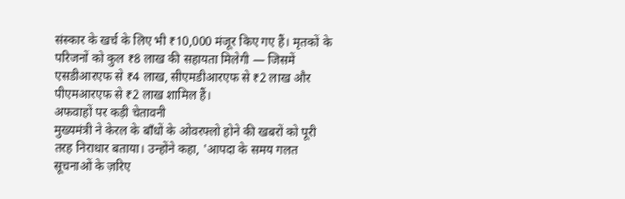संस्कार के खर्च के लिए भी ₹10,000 मंजूर किए गए हैं। मृतकों के परिजनों को कुल ₹8 लाख की सहायता मिलेगी — जिसमें एसडीआरएफ से ₹4 लाख, सीएमडीआरएफ से ₹2 लाख और पीएमआरएफ से ₹2 लाख शामिल हैं।
अफवाहों पर कड़ी चेतावनी
मुख्यमंत्री ने केरल के बाँधों के ओवरफ्लो होने की खबरों को पूरी तरह निराधार बताया। उन्होंने कहा, 'आपदा के समय गलत सूचनाओं के ज़रिए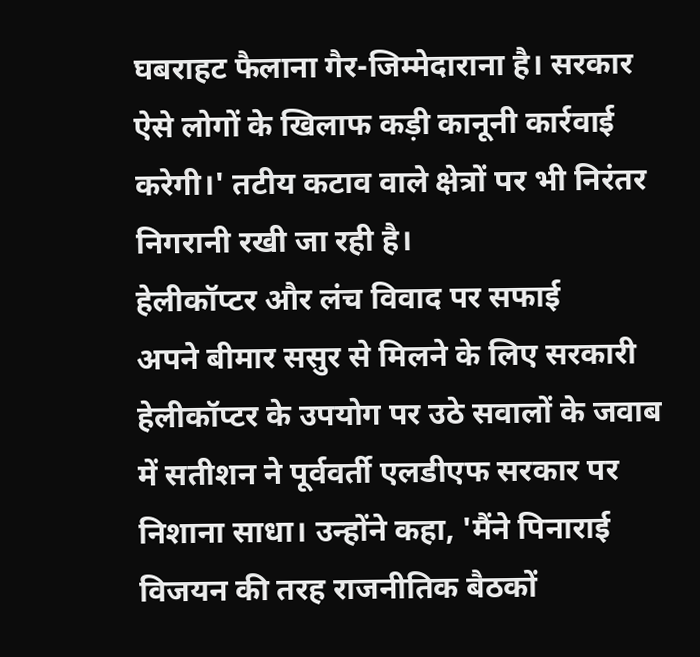घबराहट फैलाना गैर-जिम्मेदाराना है। सरकार ऐसे लोगों के खिलाफ कड़ी कानूनी कार्रवाई करेगी।' तटीय कटाव वाले क्षेत्रों पर भी निरंतर निगरानी रखी जा रही है।
हेलीकॉप्टर और लंच विवाद पर सफाई
अपने बीमार ससुर से मिलने के लिए सरकारी हेलीकॉप्टर के उपयोग पर उठे सवालों के जवाब में सतीशन ने पूर्ववर्ती एलडीएफ सरकार पर निशाना साधा। उन्होंने कहा, 'मैंने पिनाराई विजयन की तरह राजनीतिक बैठकों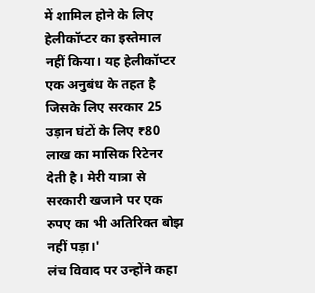में शामिल होने के लिए हेलीकॉप्टर का इस्तेमाल नहीं किया। यह हेलीकॉप्टर एक अनुबंध के तहत है जिसके लिए सरकार 25 उड़ान घंटों के लिए ₹80 लाख का मासिक रिटेनर देती है। मेरी यात्रा से सरकारी खजाने पर एक रुपए का भी अतिरिक्त बोझ नहीं पड़ा।'
लंच विवाद पर उन्होंने कहा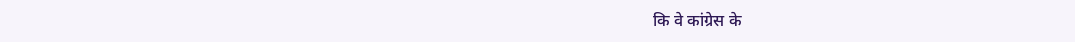कि वे कांग्रेस के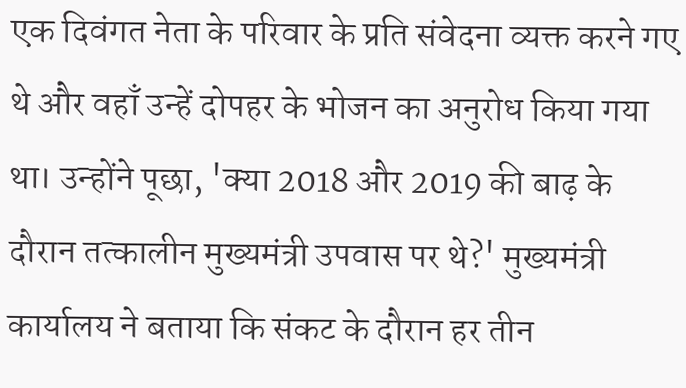एक दिवंगत नेता के परिवार के प्रति संवेदना व्यक्त करने गए थे और वहाँ उन्हें दोपहर के भोजन का अनुरोध किया गया था। उन्होंने पूछा, 'क्या 2018 और 2019 की बाढ़ के दौरान तत्कालीन मुख्यमंत्री उपवास पर थे?' मुख्यमंत्री कार्यालय ने बताया कि संकट के दौरान हर तीन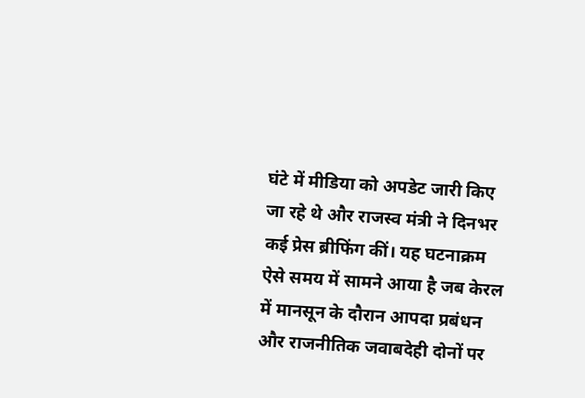घंटे में मीडिया को अपडेट जारी किए जा रहे थे और राजस्व मंत्री ने दिनभर कई प्रेस ब्रीफिंग कीं। यह घटनाक्रम ऐसे समय में सामने आया है जब केरल में मानसून के दौरान आपदा प्रबंधन और राजनीतिक जवाबदेही दोनों पर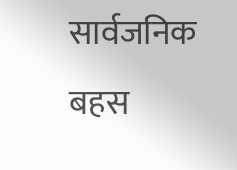सार्वजनिक बहस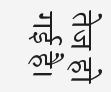तेज हो गई है।